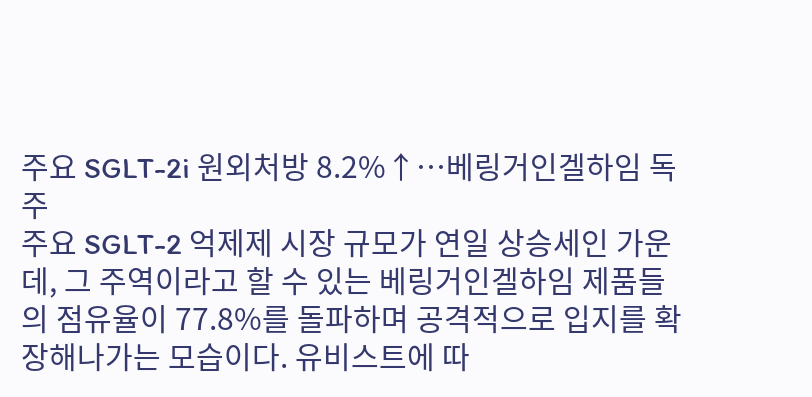주요 SGLT-2i 원외처방 8.2%↑…베링거인겔하임 독주
주요 SGLT-2 억제제 시장 규모가 연일 상승세인 가운데, 그 주역이라고 할 수 있는 베링거인겔하임 제품들의 점유율이 77.8%를 돌파하며 공격적으로 입지를 확장해나가는 모습이다. 유비스트에 따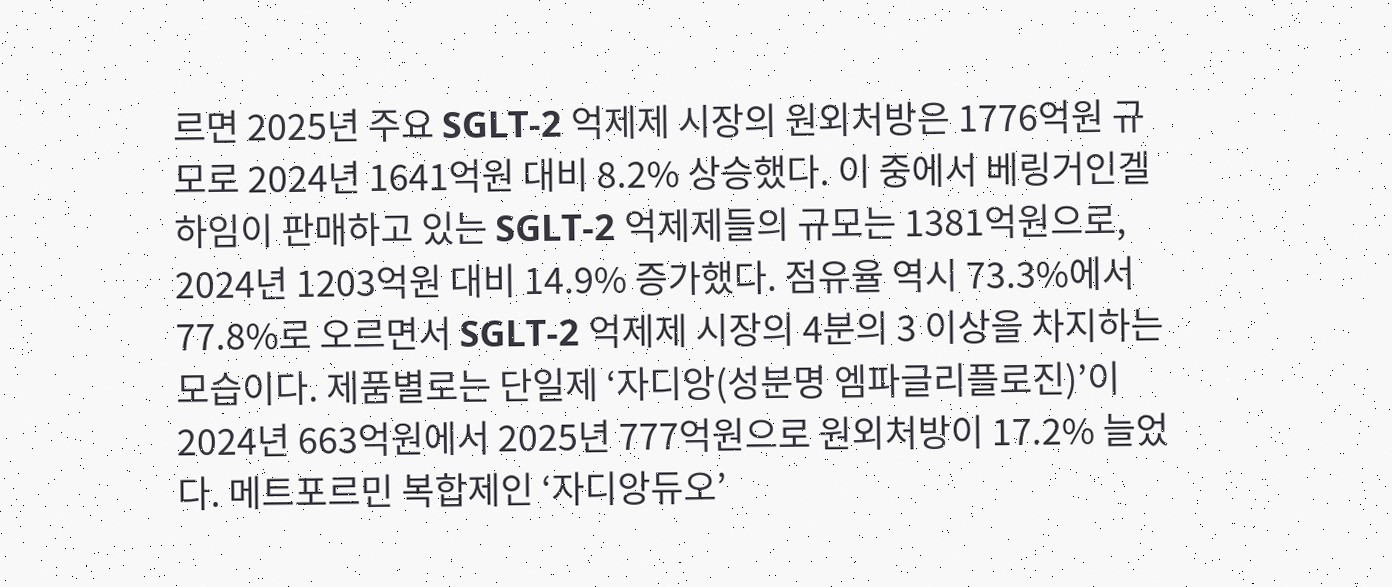르면 2025년 주요 SGLT-2 억제제 시장의 원외처방은 1776억원 규모로 2024년 1641억원 대비 8.2% 상승했다. 이 중에서 베링거인겔하임이 판매하고 있는 SGLT-2 억제제들의 규모는 1381억원으로, 2024년 1203억원 대비 14.9% 증가했다. 점유율 역시 73.3%에서 77.8%로 오르면서 SGLT-2 억제제 시장의 4분의 3 이상을 차지하는 모습이다. 제품별로는 단일제 ‘자디앙(성분명 엠파글리플로진)’이 2024년 663억원에서 2025년 777억원으로 원외처방이 17.2% 늘었다. 메트포르민 복합제인 ‘자디앙듀오’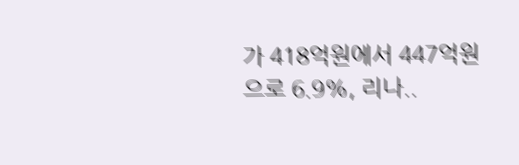가 418억원에서 447억원으로 6.9%, 리나..